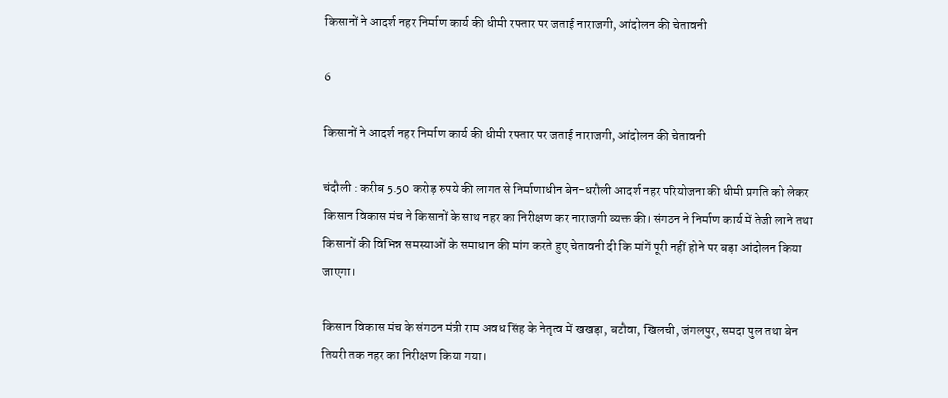किसानों ने आदर्श नहर निर्माण कार्य की धीमी रफ्तार पर जताई नाराजगी, आंदोलन की चेतावनी

6

किसानों ने आदर्श नहर निर्माण कार्य की धीमी रफ्तार पर जताई नाराजगी, आंदोलन की चेतावनी

चंदौली : करीब 5.50 करोड़ रुपये की लागत से निर्माणाधीन बेन-धरौली आदर्श नहर परियोजना की धीमी प्रगति को लेकर किसान विकास मंच ने किसानों के साथ नहर का निरीक्षण कर नाराजगी व्यक्त की। संगठन ने निर्माण कार्य में तेजी लाने तथा किसानों की विभिन्न समस्याओं के समाधान की मांग करते हुए चेतावनी दी कि मांगें पूरी नहीं होने पर बड़ा आंदोलन किया जाएगा।

किसान विकास मंच के संगठन मंत्री राम अवध सिंह के नेतृत्व में खखड़ा, बटौवा, खिलची, जंगलपुर, समदा पुल तथा बेन तियरी तक नहर का निरीक्षण किया गया।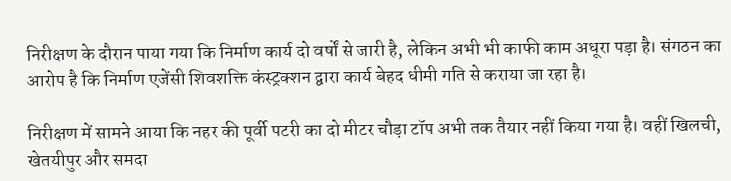निरीक्षण के दौरान पाया गया कि निर्माण कार्य दो वर्षों से जारी है, लेकिन अभी भी काफी काम अधूरा पड़ा है। संगठन का आरोप है कि निर्माण एजेंसी शिवशक्ति कंस्ट्रक्शन द्वारा कार्य बेहद धीमी गति से कराया जा रहा है।

निरीक्षण में सामने आया कि नहर की पूर्वी पटरी का दो मीटर चौड़ा टॉप अभी तक तैयार नहीं किया गया है। वहीं खिलची, खेतयीपुर और समदा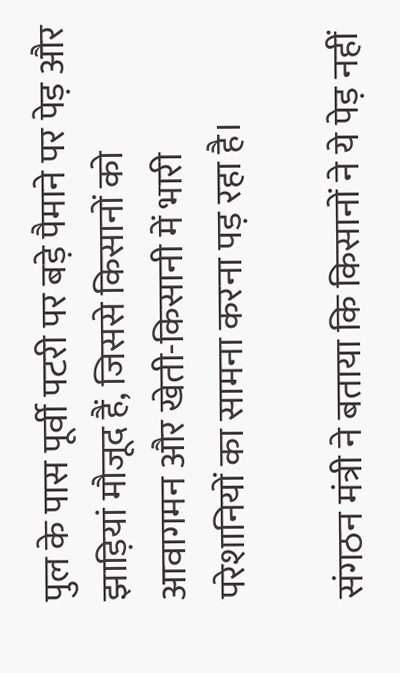पुल के पास पूर्वी पटरी पर बड़े पैमाने पर पेड़ और झाड़ियां मौजूद हैं, जिससे किसानों को आवागमन और खेती-किसानी में भारी परेशानियों का सामना करना पड़ रहा है।

संगठन मंत्री ने बताया कि किसानों ने ये पेड़ नहीं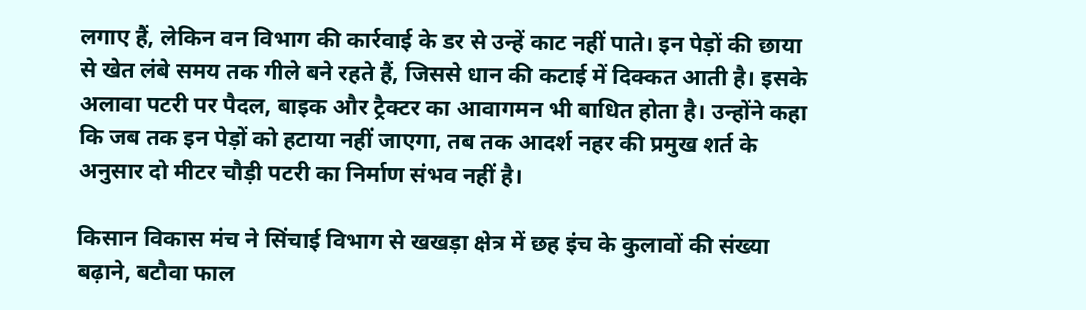लगाए हैं, लेकिन वन विभाग की कार्रवाई के डर से उन्हें काट नहीं पाते। इन पेड़ों की छाया से खेत लंबे समय तक गीले बने रहते हैं, जिससे धान की कटाई में दिक्कत आती है। इसके अलावा पटरी पर पैदल, बाइक और ट्रैक्टर का आवागमन भी बाधित होता है। उन्होंने कहा कि जब तक इन पेड़ों को हटाया नहीं जाएगा, तब तक आदर्श नहर की प्रमुख शर्त के अनुसार दो मीटर चौड़ी पटरी का निर्माण संभव नहीं है।

किसान विकास मंच ने सिंचाई विभाग से खखड़ा क्षेत्र में छह इंच के कुलावों की संख्या बढ़ाने, बटौवा फाल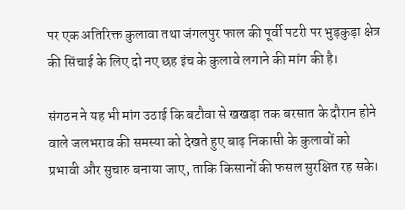पर एक अतिरिक्त कुलावा तथा जंगलपुर फाल की पूर्वी पटरी पर भुड़कुड़ा क्षेत्र की सिंचाई के लिए दो नए छह इंच के कुलावे लगाने की मांग की है।

संगठन ने यह भी मांग उठाई कि बटौवा से खखड़ा तक बरसात के दौरान होने वाले जलभराव की समस्या को देखते हुए बाढ़ निकासी के कुलावों को प्रभावी और सुचारु बनाया जाए, ताकि किसानों की फसल सुरक्षित रह सके।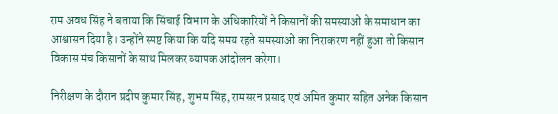राम अवध सिंह ने बताया कि सिंचाई विभाग के अधिकारियों ने किसानों की समस्याओं के समाधान का आश्वासन दिया है। उन्होंने स्पष्ट किया कि यदि समय रहते समस्याओं का निराकरण नहीं हुआ तो किसान विकास मंच किसानों के साथ मिलकर व्यापक आंदोलन करेगा।

निरीक्षण के दौरान प्रदीप कुमार सिंह, शुभम सिंह, रामसरन प्रसाद एवं अमित कुमार सहित अनेक किसान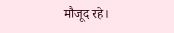मौजूद रहे।